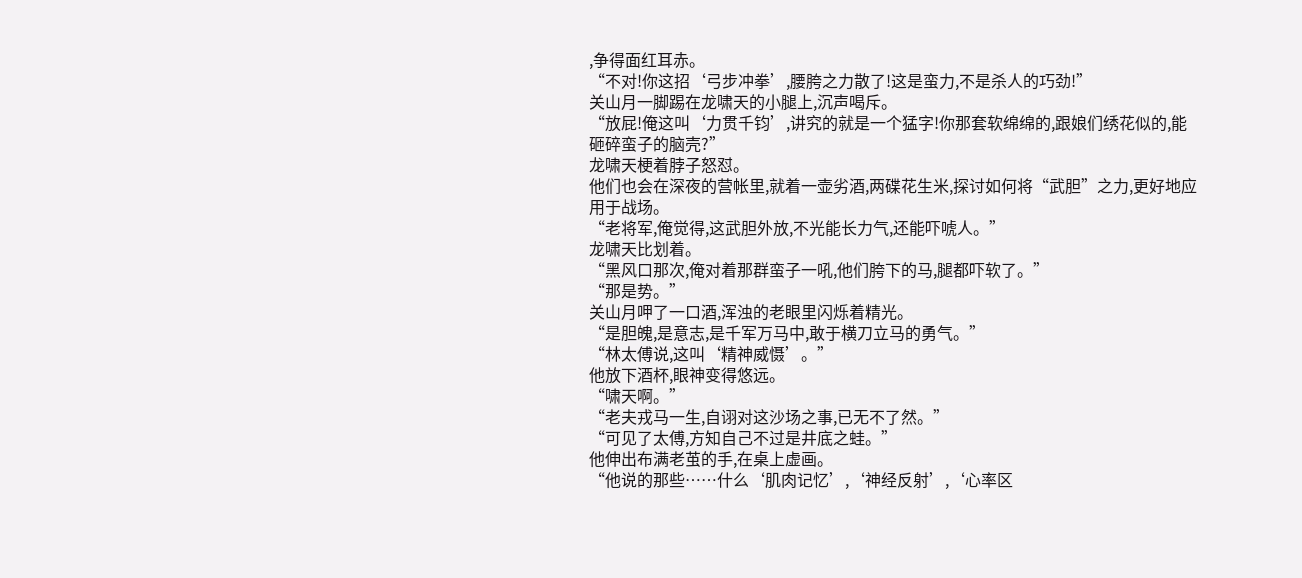,争得面红耳赤。
“不对!你这招‘弓步冲拳’,腰胯之力散了!这是蛮力,不是杀人的巧劲!”
关山月一脚踢在龙啸天的小腿上,沉声喝斥。
“放屁!俺这叫‘力贯千钧’,讲究的就是一个猛字!你那套软绵绵的,跟娘们绣花似的,能砸碎蛮子的脑壳?”
龙啸天梗着脖子怒怼。
他们也会在深夜的营帐里,就着一壶劣酒,两碟花生米,探讨如何将“武胆”之力,更好地应用于战场。
“老将军,俺觉得,这武胆外放,不光能长力气,还能吓唬人。”
龙啸天比划着。
“黑风口那次,俺对着那群蛮子一吼,他们胯下的马,腿都吓软了。”
“那是势。”
关山月呷了一口酒,浑浊的老眼里闪烁着精光。
“是胆魄,是意志,是千军万马中,敢于横刀立马的勇气。”
“林太傅说,这叫‘精神威慑’。”
他放下酒杯,眼神变得悠远。
“啸天啊。”
“老夫戎马一生,自诩对这沙场之事,已无不了然。”
“可见了太傅,方知自己不过是井底之蛙。”
他伸出布满老茧的手,在桌上虚画。
“他说的那些……什么‘肌肉记忆’,‘神经反射’,‘心率区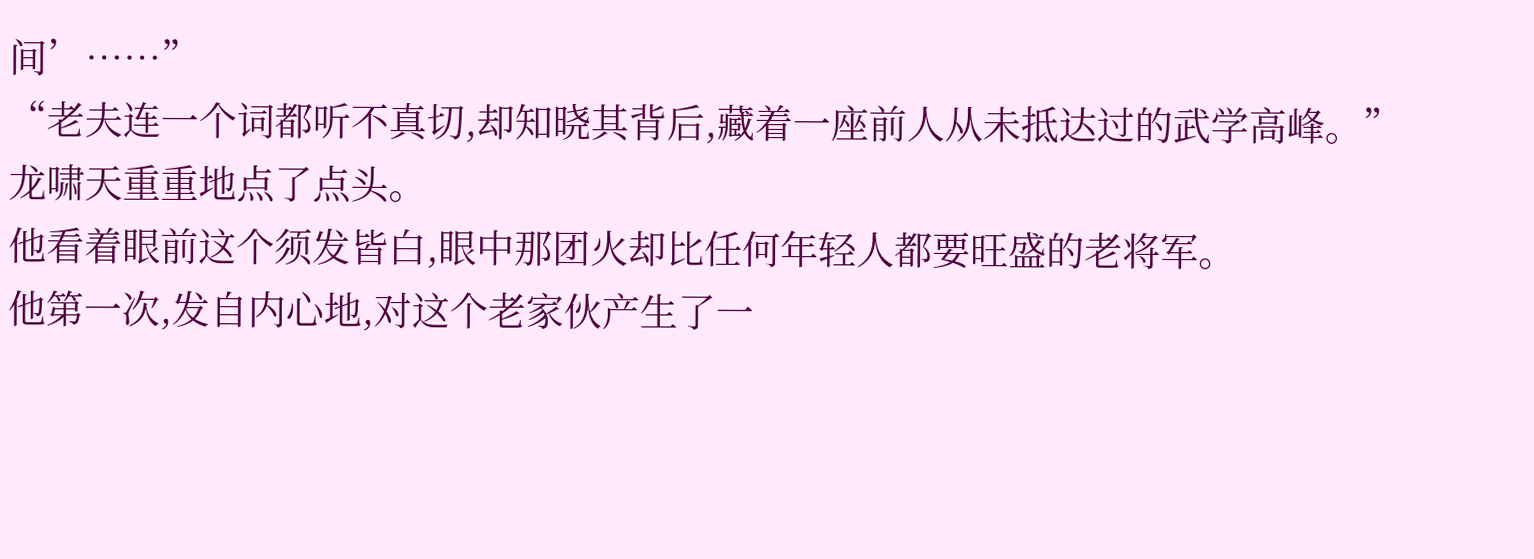间’……”
“老夫连一个词都听不真切,却知晓其背后,藏着一座前人从未抵达过的武学高峰。”
龙啸天重重地点了点头。
他看着眼前这个须发皆白,眼中那团火却比任何年轻人都要旺盛的老将军。
他第一次,发自内心地,对这个老家伙产生了一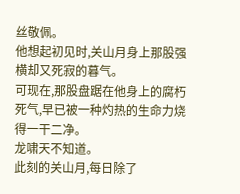丝敬佩。
他想起初见时,关山月身上那股强横却又死寂的暮气。
可现在,那股盘踞在他身上的腐朽死气,早已被一种灼热的生命力烧得一干二净。
龙啸天不知道。
此刻的关山月,每日除了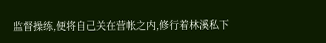监督操练,便将自己关在营帐之内,修行着林溪私下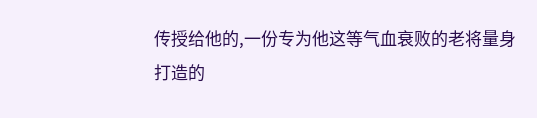传授给他的,一份专为他这等气血衰败的老将量身打造的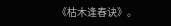《枯木逢春诀》。